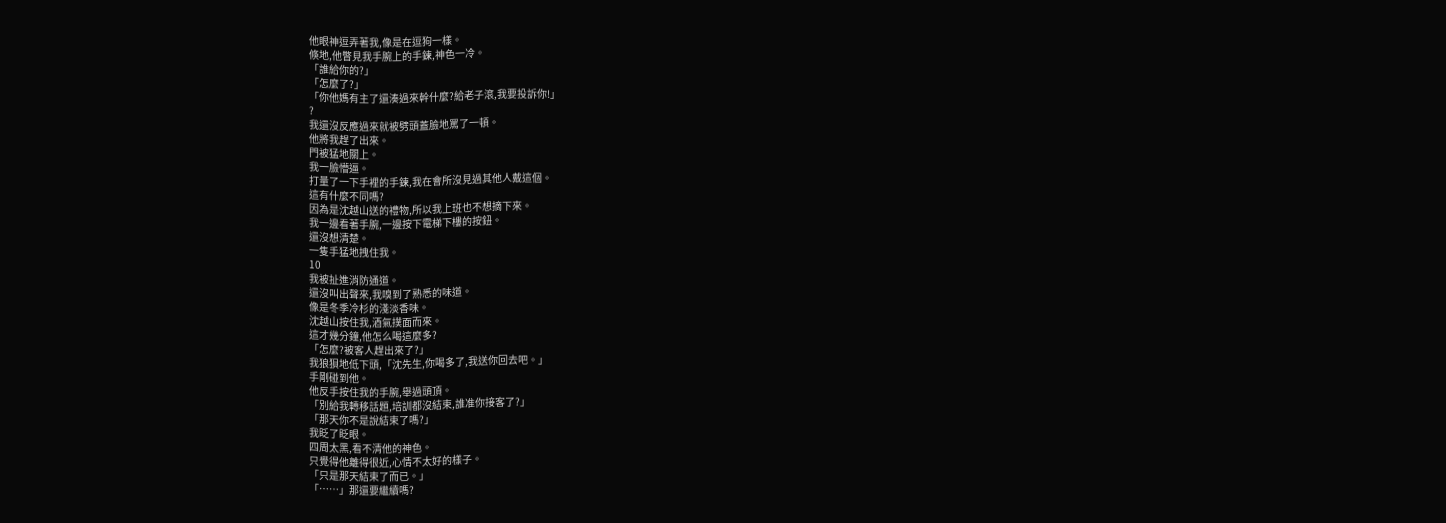他眼神逗弄著我,像是在逗狗一樣。
倏地,他瞥見我手腕上的手鍊,神色一冷。
「誰給你的?」
「怎麼了?」
「你他媽有主了還湊過來幹什麼?給老子滾,我要投訴你!」
?
我還沒反應過來就被劈頭蓋臉地罵了一頓。
他將我趕了出來。
門被猛地關上。
我一臉懵逼。
打量了一下手裡的手鍊,我在會所沒見過其他人戴這個。
這有什麼不同嗎?
因為是沈越山送的禮物,所以我上班也不想摘下來。
我一邊看著手腕,一邊按下電梯下樓的按鈕。
還沒想清楚。
一隻手猛地拽住我。
10
我被扯進消防通道。
還沒叫出聲來,我嗅到了熟悉的味道。
像是冬季冷杉的淺淡香味。
沈越山按住我,酒氣撲面而來。
這才幾分鐘,他怎么喝這麼多?
「怎麼?被客人趕出來了?」
我狼狽地低下頭,「沈先生,你喝多了,我送你回去吧。」
手剛碰到他。
他反手按住我的手腕,舉過頭頂。
「別給我轉移話題,培訓都沒結束,誰准你接客了?」
「那天你不是說結束了嗎?」
我眨了眨眼。
四周太黑,看不清他的神色。
只覺得他離得很近,心情不太好的樣子。
「只是那天結束了而已。」
「……」那還要繼續嗎?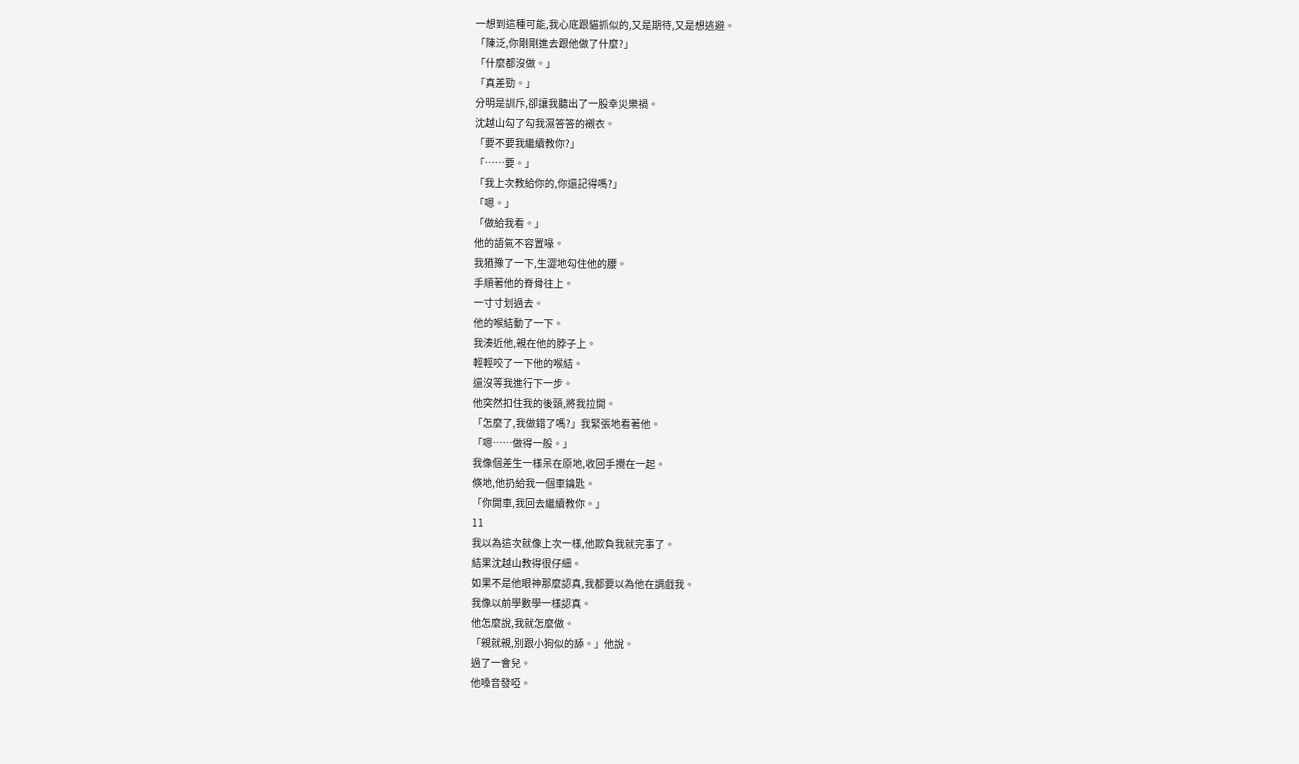一想到這種可能,我心底跟貓抓似的,又是期待,又是想逃避。
「陳泛,你剛剛進去跟他做了什麼?」
「什麼都沒做。」
「真差勁。」
分明是訓斥,卻讓我聽出了一股幸災樂禍。
沈越山勾了勾我濕答答的襯衣。
「要不要我繼續教你?」
「……要。」
「我上次教給你的,你還記得嗎?」
「嗯。」
「做給我看。」
他的語氣不容置喙。
我猶豫了一下,生澀地勾住他的腰。
手順著他的脊骨往上。
一寸寸划過去。
他的喉結動了一下。
我湊近他,親在他的脖子上。
輕輕咬了一下他的喉結。
還沒等我進行下一步。
他突然扣住我的後頸,將我拉開。
「怎麼了,我做錯了嗎?」我緊張地看著他。
「嗯……做得一般。」
我像個差生一樣呆在原地,收回手攪在一起。
倏地,他扔給我一個車鑰匙。
「你開車,我回去繼續教你。」
11
我以為這次就像上次一樣,他欺負我就完事了。
結果沈越山教得很仔細。
如果不是他眼神那麼認真,我都要以為他在調戲我。
我像以前學數學一樣認真。
他怎麼說,我就怎麼做。
「親就親,別跟小狗似的舔。」他說。
過了一會兒。
他嗓音發啞。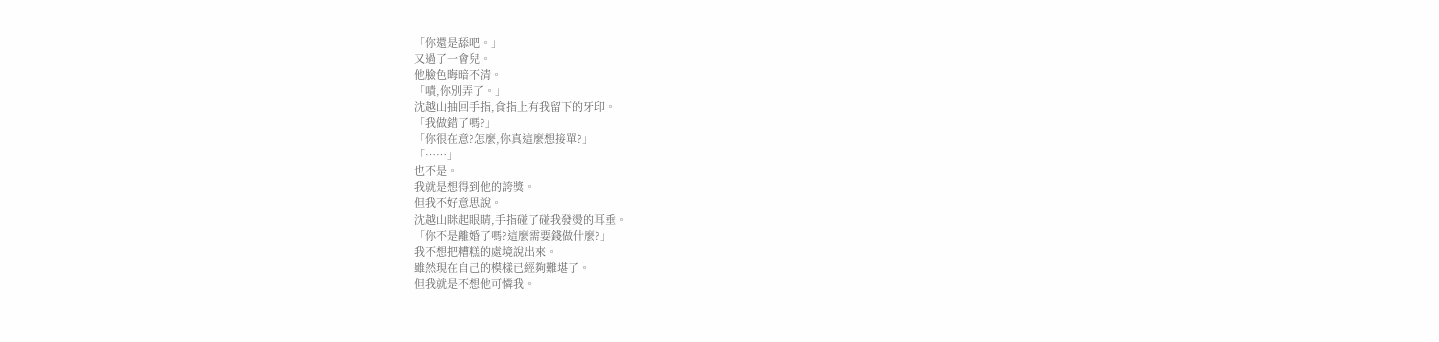「你還是舔吧。」
又過了一會兒。
他臉色晦暗不清。
「嘖,你別弄了。」
沈越山抽回手指,食指上有我留下的牙印。
「我做錯了嗎?」
「你很在意?怎麼,你真這麼想接單?」
「……」
也不是。
我就是想得到他的誇獎。
但我不好意思說。
沈越山眯起眼睛,手指碰了碰我發燙的耳垂。
「你不是離婚了嗎?這麼需要錢做什麼?」
我不想把糟糕的處境說出來。
雖然現在自己的模樣已經夠難堪了。
但我就是不想他可憐我。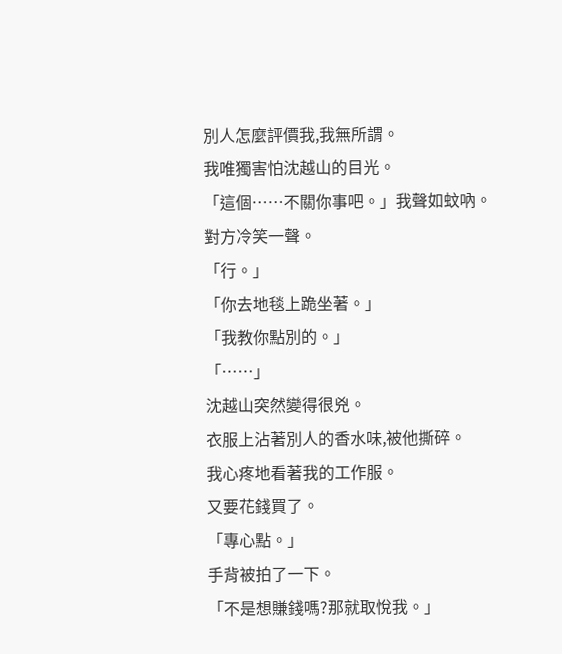別人怎麼評價我,我無所謂。
我唯獨害怕沈越山的目光。
「這個……不關你事吧。」我聲如蚊吶。
對方冷笑一聲。
「行。」
「你去地毯上跪坐著。」
「我教你點別的。」
「……」
沈越山突然變得很兇。
衣服上沾著別人的香水味,被他撕碎。
我心疼地看著我的工作服。
又要花錢買了。
「專心點。」
手背被拍了一下。
「不是想賺錢嗎?那就取悅我。」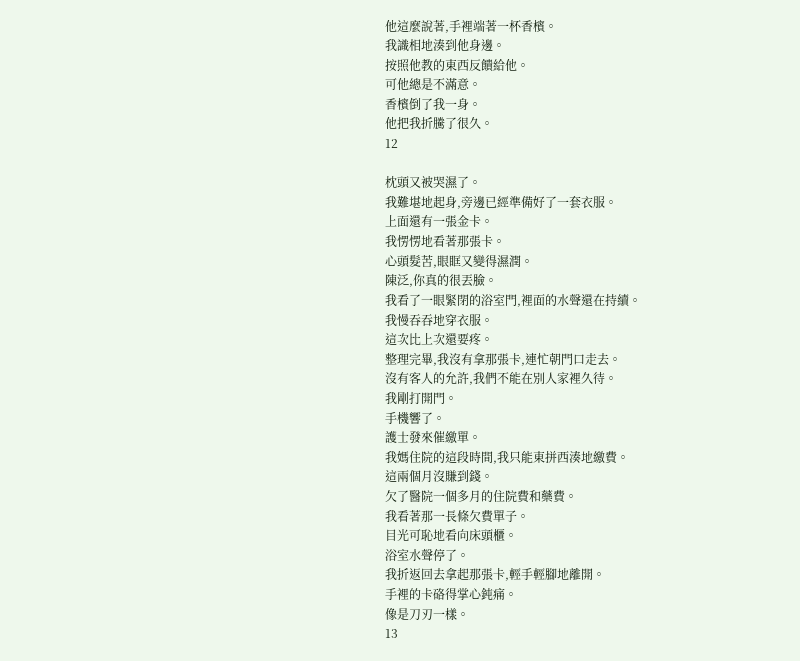他這麼說著,手裡端著一杯香檳。
我識相地湊到他身邊。
按照他教的東西反饋給他。
可他總是不滿意。
香檳倒了我一身。
他把我折騰了很久。
12

枕頭又被哭濕了。
我難堪地起身,旁邊已經準備好了一套衣服。
上面還有一張金卡。
我愣愣地看著那張卡。
心頭髮苦,眼眶又變得濕潤。
陳泛,你真的很丟臉。
我看了一眼緊閉的浴室門,裡面的水聲還在持續。
我慢吞吞地穿衣服。
這次比上次還要疼。
整理完畢,我沒有拿那張卡,連忙朝門口走去。
沒有客人的允許,我們不能在別人家裡久待。
我剛打開門。
手機響了。
護士發來催繳單。
我媽住院的這段時間,我只能東拼西湊地繳費。
這兩個月沒賺到錢。
欠了醫院一個多月的住院費和藥費。
我看著那一長條欠費單子。
目光可恥地看向床頭櫃。
浴室水聲停了。
我折返回去拿起那張卡,輕手輕腳地離開。
手裡的卡硌得掌心鈍痛。
像是刀刃一樣。
13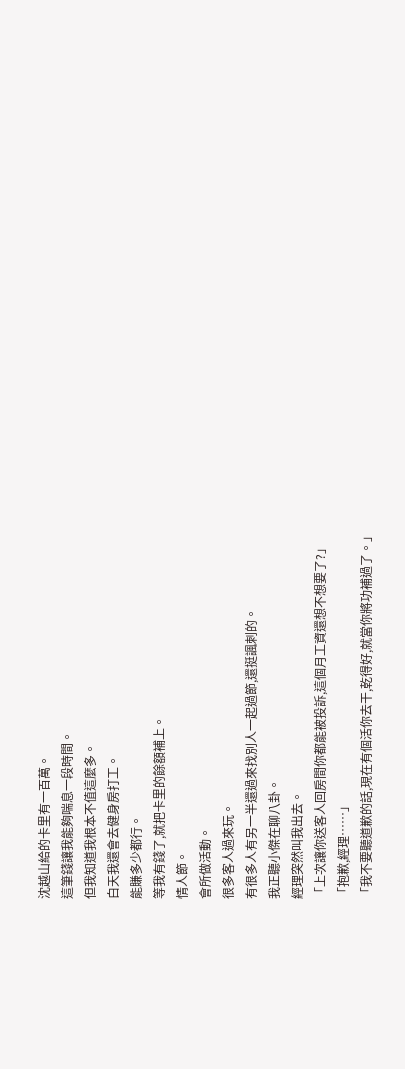沈越山給的卡里有一百萬。
這筆錢讓我能夠喘息一段時間。
但我知道我根本不值這麼多。
白天我還會去健身房打工。
能賺多少都行。
等我有錢了,就把卡里的餘額補上。
情人節。
會所做活動。
很多客人過來玩。
有很多人有另一半還過來找別人一起過節,還挺諷刺的。
我正聽小傑在聊八卦。
經理突然叫我出去。
「上次讓你送客人回房間你都能被投訴,這個月工資還想不想要了?」
「抱歉,經理……」
「我不要聽道歉的話,現在有個活你去干,乾得好,就當你將功補過了。」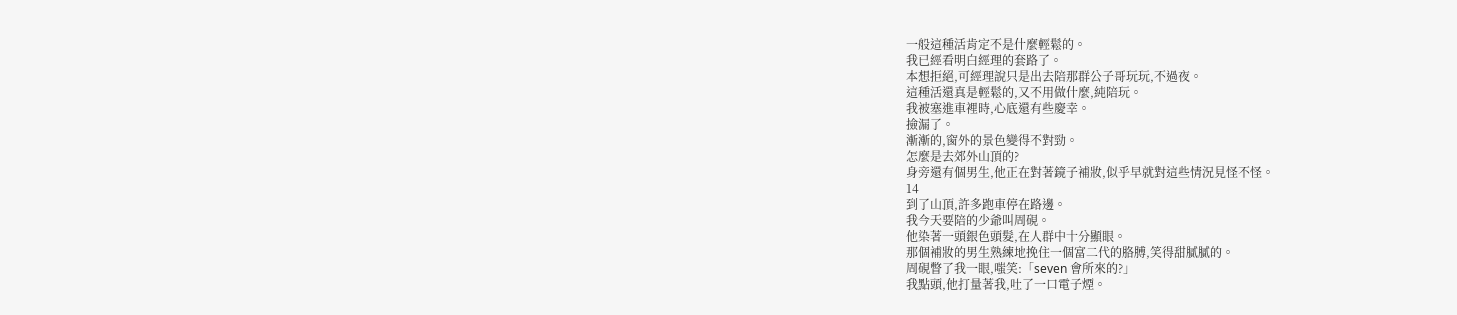一般這種活肯定不是什麼輕鬆的。
我已經看明白經理的套路了。
本想拒絕,可經理說只是出去陪那群公子哥玩玩,不過夜。
這種活還真是輕鬆的,又不用做什麼,純陪玩。
我被塞進車裡時,心底還有些慶幸。
撿漏了。
漸漸的,窗外的景色變得不對勁。
怎麼是去郊外山頂的?
身旁還有個男生,他正在對著鏡子補妝,似乎早就對這些情況見怪不怪。
14
到了山頂,許多跑車停在路邊。
我今天要陪的少爺叫周硯。
他染著一頭銀色頭髮,在人群中十分顯眼。
那個補妝的男生熟練地挽住一個富二代的胳膊,笑得甜膩膩的。
周硯瞥了我一眼,嗤笑:「seven 會所來的?」
我點頭,他打量著我,吐了一口電子煙。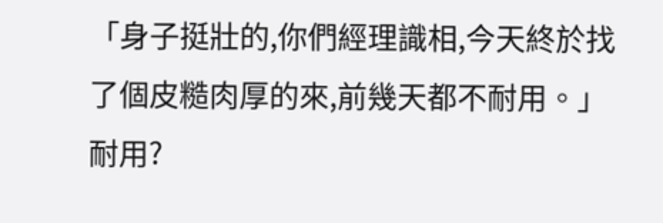「身子挺壯的,你們經理識相,今天終於找了個皮糙肉厚的來,前幾天都不耐用。」
耐用?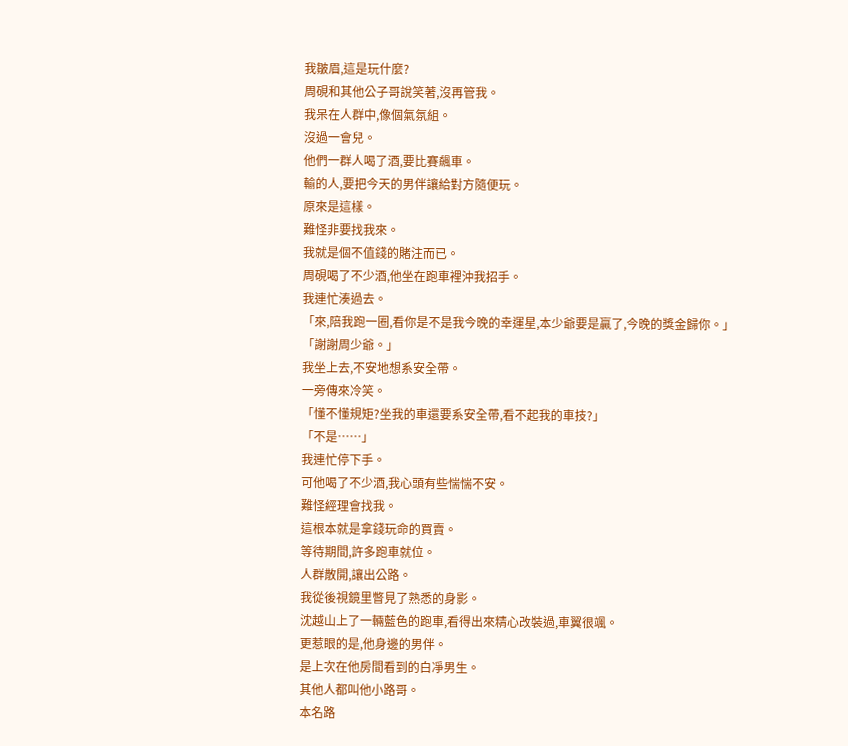我皺眉,這是玩什麼?
周硯和其他公子哥說笑著,沒再管我。
我呆在人群中,像個氣氛組。
沒過一會兒。
他們一群人喝了酒,要比賽飆車。
輸的人,要把今天的男伴讓給對方隨便玩。
原來是這樣。
難怪非要找我來。
我就是個不值錢的賭注而已。
周硯喝了不少酒,他坐在跑車裡沖我招手。
我連忙湊過去。
「來,陪我跑一圈,看你是不是我今晚的幸運星,本少爺要是贏了,今晚的獎金歸你。」
「謝謝周少爺。」
我坐上去,不安地想系安全帶。
一旁傳來冷笑。
「懂不懂規矩?坐我的車還要系安全帶,看不起我的車技?」
「不是……」
我連忙停下手。
可他喝了不少酒,我心頭有些惴惴不安。
難怪經理會找我。
這根本就是拿錢玩命的買賣。
等待期間,許多跑車就位。
人群散開,讓出公路。
我從後視鏡里瞥見了熟悉的身影。
沈越山上了一輛藍色的跑車,看得出來精心改裝過,車翼很颯。
更惹眼的是,他身邊的男伴。
是上次在他房間看到的白凈男生。
其他人都叫他小路哥。
本名路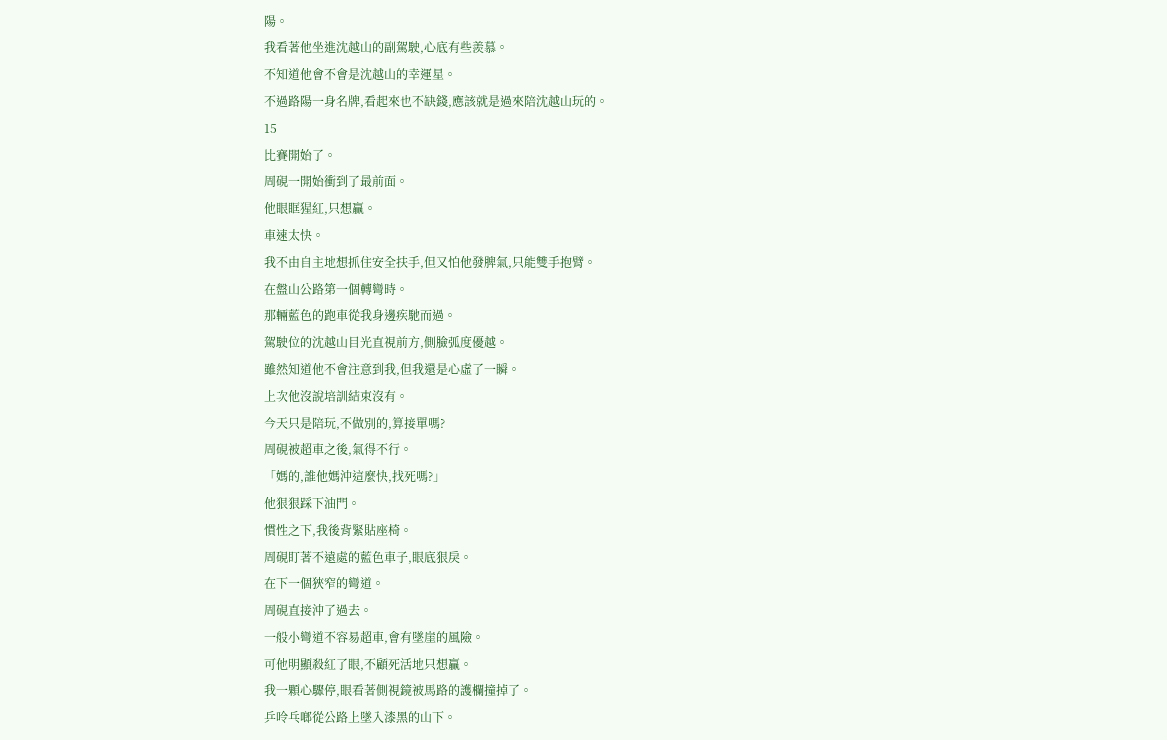陽。
我看著他坐進沈越山的副駕駛,心底有些羨慕。
不知道他會不會是沈越山的幸運星。
不過路陽一身名牌,看起來也不缺錢,應該就是過來陪沈越山玩的。
15
比賽開始了。
周硯一開始衝到了最前面。
他眼眶猩紅,只想贏。
車速太快。
我不由自主地想抓住安全扶手,但又怕他發脾氣,只能雙手抱臂。
在盤山公路第一個轉彎時。
那輛藍色的跑車從我身邊疾馳而過。
駕駛位的沈越山目光直視前方,側臉弧度優越。
雖然知道他不會注意到我,但我還是心虛了一瞬。
上次他沒說培訓結束沒有。
今天只是陪玩,不做別的,算接單嗎?
周硯被超車之後,氣得不行。
「媽的,誰他媽沖這麼快,找死嗎?」
他狠狠踩下油門。
慣性之下,我後背緊貼座椅。
周硯盯著不遠處的藍色車子,眼底狠戾。
在下一個狹窄的彎道。
周硯直接沖了過去。
一般小彎道不容易超車,會有墜崖的風險。
可他明顯殺紅了眼,不顧死活地只想贏。
我一顆心驟停,眼看著側視鏡被馬路的護欄撞掉了。
乒呤乓啷從公路上墜入漆黑的山下。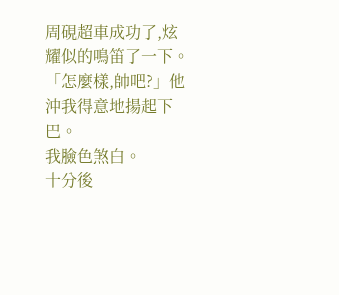周硯超車成功了,炫耀似的鳴笛了一下。
「怎麼樣,帥吧?」他沖我得意地揚起下巴。
我臉色煞白。
十分後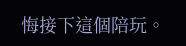悔接下這個陪玩。